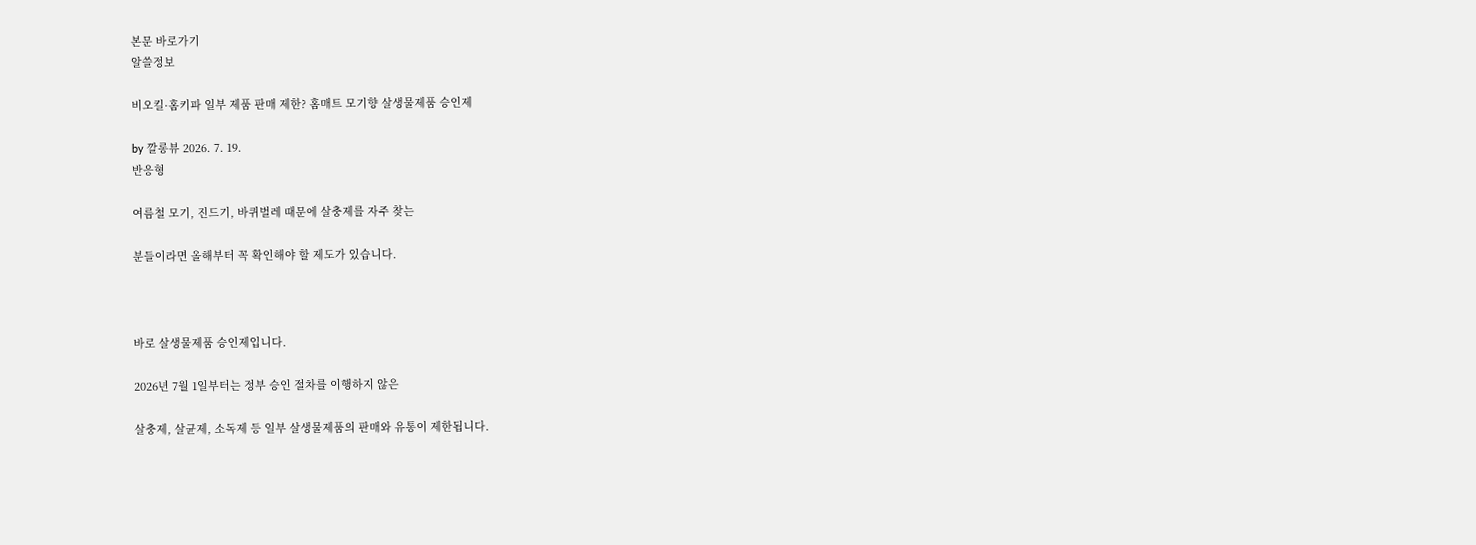본문 바로가기
알쓸정보

비오킬·홈키파 일부 제품 판매 제한? 홈매트 모기향 살생물제품 승인제

by 깔롱뷰 2026. 7. 19.
반응형

여름철 모기, 진드기, 바퀴벌레 때문에 살충제를 자주 찾는

분들이라면 올해부터 꼭 확인해야 할 제도가 있습니다.



바로 살생물제품 승인제입니다.

2026년 7월 1일부터는 정부 승인 절차를 이행하지 않은

살충제, 살균제, 소독제 등 일부 살생물제품의 판매와 유통이 제한됩니다.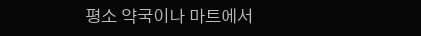평소 약국이나 마트에서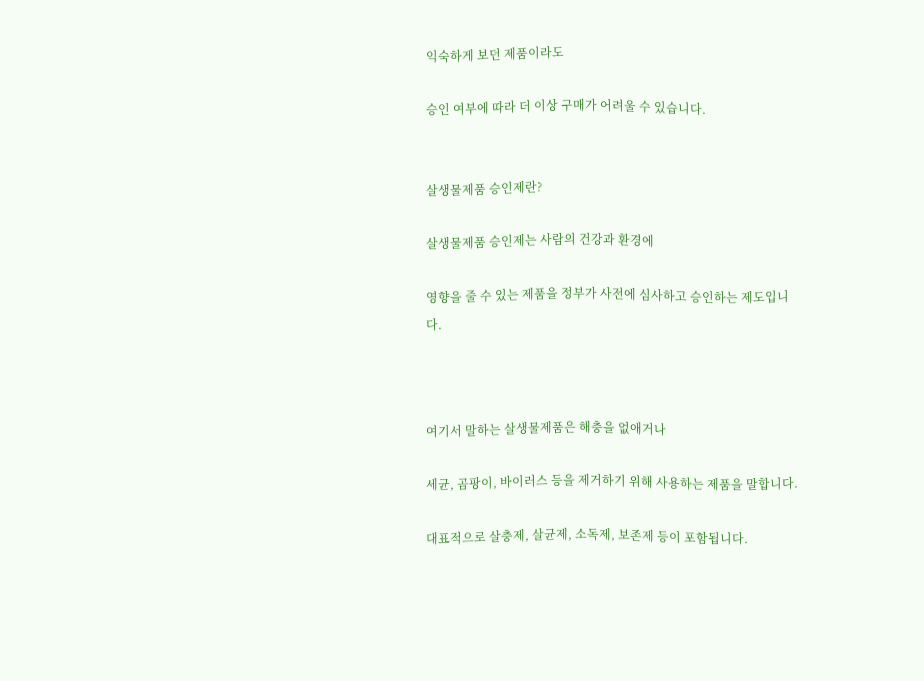익숙하게 보던 제품이라도

승인 여부에 따라 더 이상 구매가 어려울 수 있습니다.


살생물제품 승인제란?

살생물제품 승인제는 사람의 건강과 환경에

영향을 줄 수 있는 제품을 정부가 사전에 심사하고 승인하는 제도입니다.



여기서 말하는 살생물제품은 해충을 없애거나

세균, 곰팡이, 바이러스 등을 제거하기 위해 사용하는 제품을 말합니다.

대표적으로 살충제, 살균제, 소독제, 보존제 등이 포함됩니다.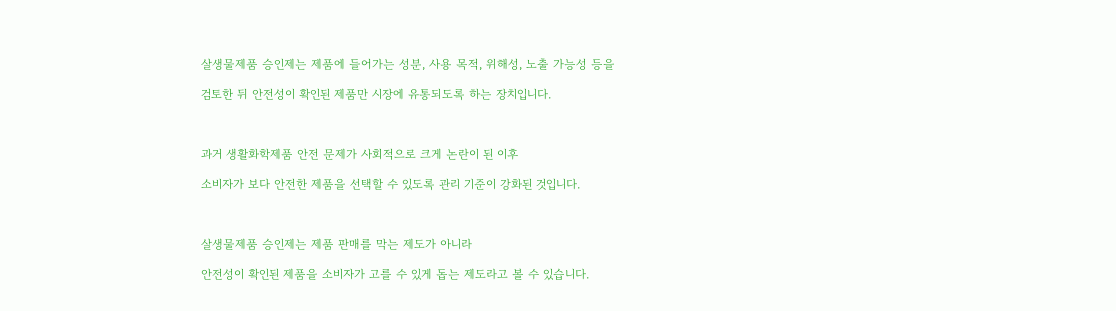살생물제품 승인제는 제품에 들어가는 성분, 사용 목적, 위해성, 노출 가능성 등을

검토한 뒤 안전성이 확인된 제품만 시장에 유통되도록 하는 장치입니다.



과거 생활화학제품 안전 문제가 사회적으로 크게 논란이 된 이후

소비자가 보다 안전한 제품을 선택할 수 있도록 관리 기준이 강화된 것입니다.



살생물제품 승인제는 제품 판매를 막는 제도가 아니라

안전성이 확인된 제품을 소비자가 고를 수 있게 돕는 제도라고 볼 수 있습니다.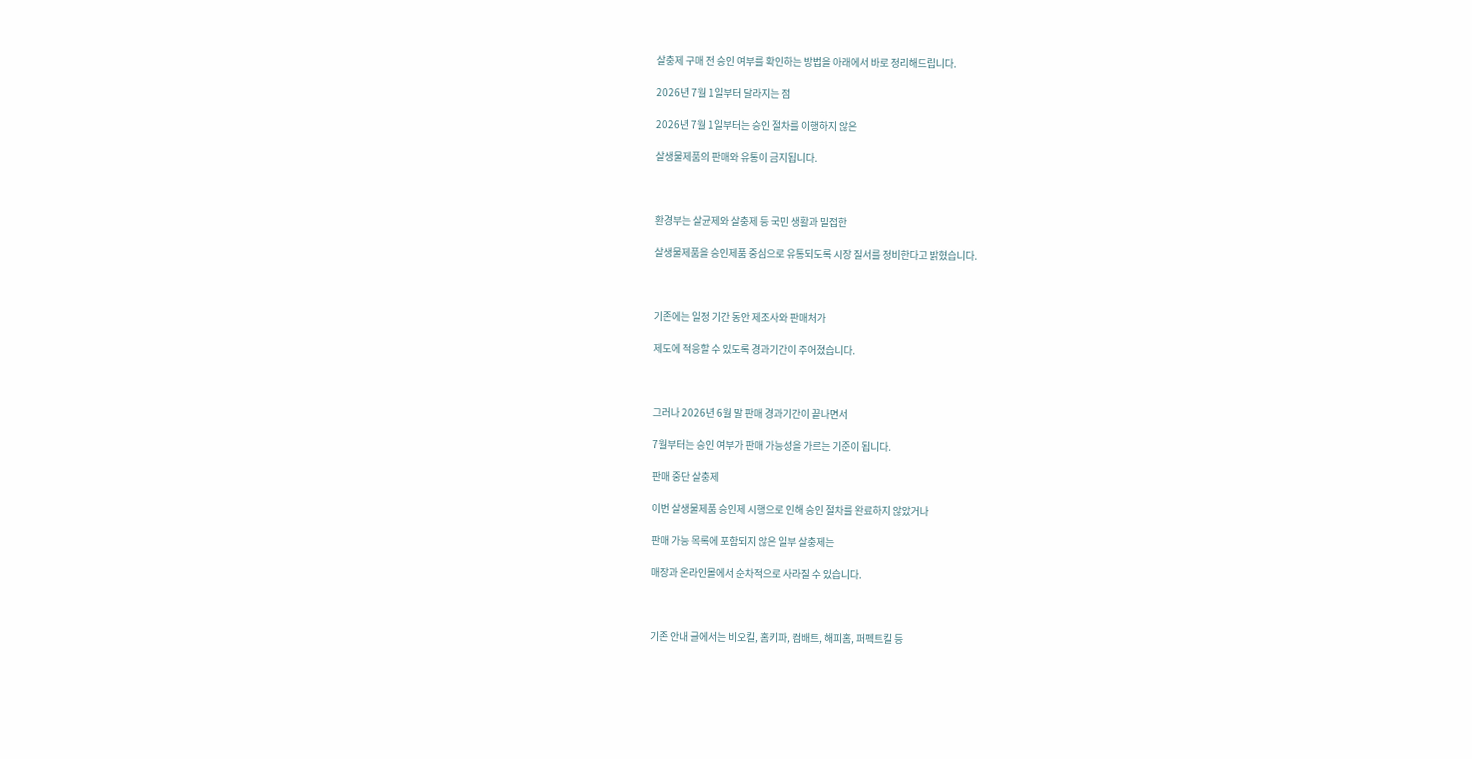살충제 구매 전 승인 여부를 확인하는 방법을 아래에서 바로 정리해드립니다.

2026년 7월 1일부터 달라지는 점

2026년 7월 1일부터는 승인 절차를 이행하지 않은

살생물제품의 판매와 유통이 금지됩니다.



환경부는 살균제와 살충제 등 국민 생활과 밀접한

살생물제품을 승인제품 중심으로 유통되도록 시장 질서를 정비한다고 밝혔습니다.



기존에는 일정 기간 동안 제조사와 판매처가

제도에 적응할 수 있도록 경과기간이 주어졌습니다.



그러나 2026년 6월 말 판매 경과기간이 끝나면서

7월부터는 승인 여부가 판매 가능성을 가르는 기준이 됩니다.

판매 중단 살충제

이번 살생물제품 승인제 시행으로 인해 승인 절차를 완료하지 않았거나

판매 가능 목록에 포함되지 않은 일부 살충제는

매장과 온라인몰에서 순차적으로 사라질 수 있습니다.



기존 안내 글에서는 비오킬, 홈키파, 컴배트, 해피홈, 퍼펙트킬 등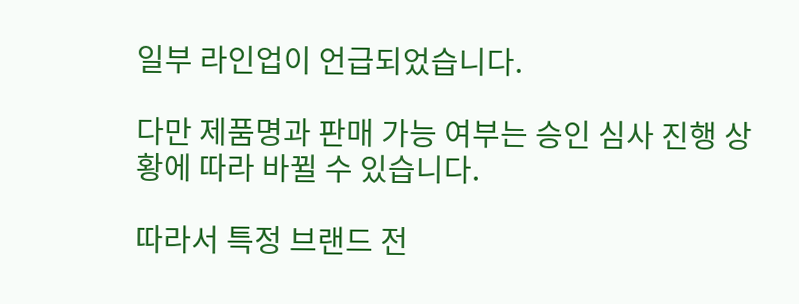일부 라인업이 언급되었습니다.

다만 제품명과 판매 가능 여부는 승인 심사 진행 상황에 따라 바뀔 수 있습니다.

따라서 특정 브랜드 전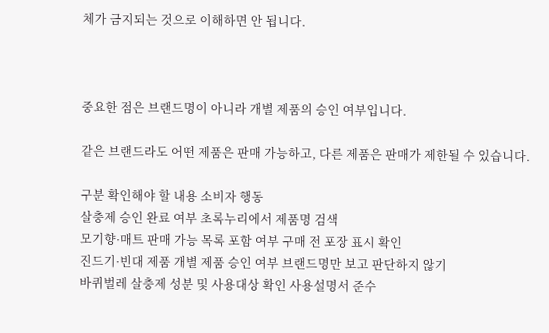체가 금지되는 것으로 이해하면 안 됩니다.



중요한 점은 브랜드명이 아니라 개별 제품의 승인 여부입니다.

같은 브랜드라도 어떤 제품은 판매 가능하고, 다른 제품은 판매가 제한될 수 있습니다.

구분 확인해야 할 내용 소비자 행동
살충제 승인 완료 여부 초록누리에서 제품명 검색
모기향·매트 판매 가능 목록 포함 여부 구매 전 포장 표시 확인
진드기·빈대 제품 개별 제품 승인 여부 브랜드명만 보고 판단하지 않기
바퀴벌레 살충제 성분 및 사용대상 확인 사용설명서 준수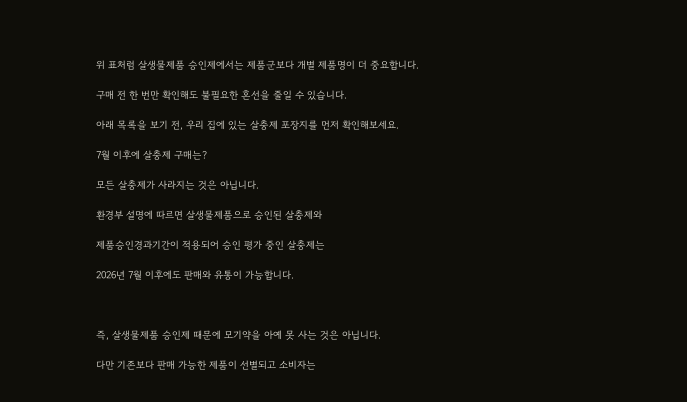위 표처럼 살생물제품 승인제에서는 제품군보다 개별 제품명이 더 중요합니다.

구매 전 한 번만 확인해도 불필요한 혼선을 줄일 수 있습니다.

아래 목록을 보기 전, 우리 집에 있는 살충제 포장지를 먼저 확인해보세요.

7월 이후에 살충제 구매는?

모든 살충제가 사라지는 것은 아닙니다.

환경부 설명에 따르면 살생물제품으로 승인된 살충제와

제품승인경과기간이 적용되어 승인 평가 중인 살충제는

2026년 7월 이후에도 판매와 유통이 가능합니다.



즉, 살생물제품 승인제 때문에 모기약을 아예 못 사는 것은 아닙니다.

다만 기존보다 판매 가능한 제품이 선별되고 소비자는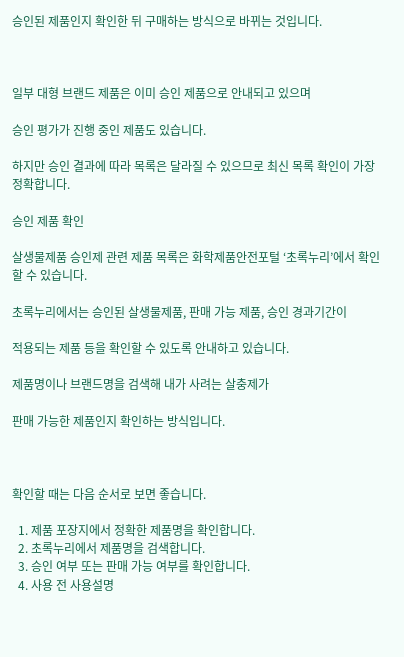승인된 제품인지 확인한 뒤 구매하는 방식으로 바뀌는 것입니다.



일부 대형 브랜드 제품은 이미 승인 제품으로 안내되고 있으며

승인 평가가 진행 중인 제품도 있습니다.

하지만 승인 결과에 따라 목록은 달라질 수 있으므로 최신 목록 확인이 가장 정확합니다.

승인 제품 확인

살생물제품 승인제 관련 제품 목록은 화학제품안전포털 ‘초록누리’에서 확인할 수 있습니다.

초록누리에서는 승인된 살생물제품, 판매 가능 제품, 승인 경과기간이

적용되는 제품 등을 확인할 수 있도록 안내하고 있습니다.

제품명이나 브랜드명을 검색해 내가 사려는 살충제가

판매 가능한 제품인지 확인하는 방식입니다.



확인할 때는 다음 순서로 보면 좋습니다.

  1. 제품 포장지에서 정확한 제품명을 확인합니다.
  2. 초록누리에서 제품명을 검색합니다.
  3. 승인 여부 또는 판매 가능 여부를 확인합니다.
  4. 사용 전 사용설명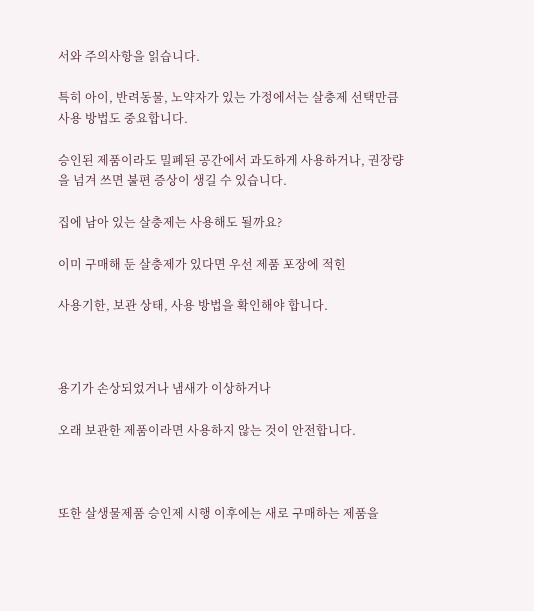서와 주의사항을 읽습니다.

특히 아이, 반려동물, 노약자가 있는 가정에서는 살충제 선택만큼 사용 방법도 중요합니다.

승인된 제품이라도 밀폐된 공간에서 과도하게 사용하거나, 권장량을 넘겨 쓰면 불편 증상이 생길 수 있습니다.

집에 남아 있는 살충제는 사용해도 될까요?

이미 구매해 둔 살충제가 있다면 우선 제품 포장에 적힌

사용기한, 보관 상태, 사용 방법을 확인해야 합니다.



용기가 손상되었거나 냄새가 이상하거나

오래 보관한 제품이라면 사용하지 않는 것이 안전합니다.



또한 살생물제품 승인제 시행 이후에는 새로 구매하는 제품을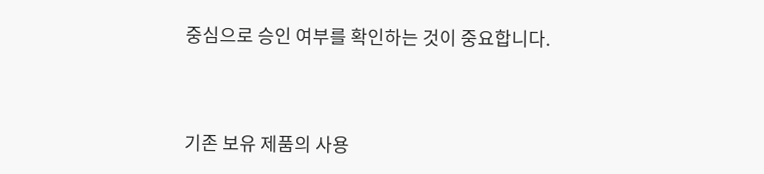중심으로 승인 여부를 확인하는 것이 중요합니다.



기존 보유 제품의 사용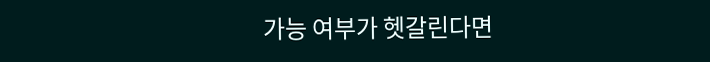가능 여부가 헷갈린다면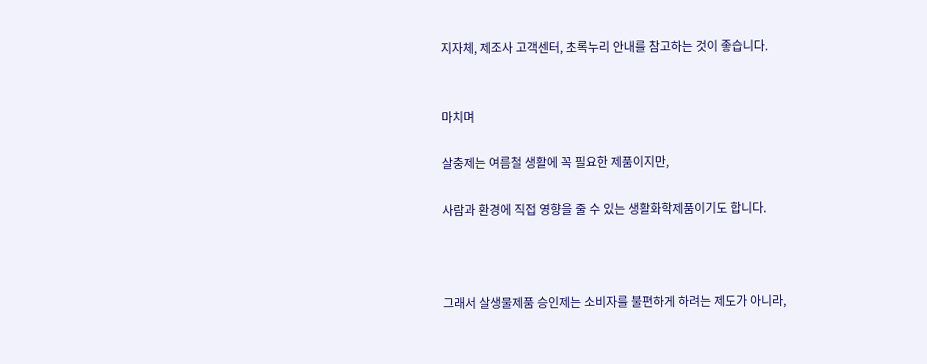지자체, 제조사 고객센터, 초록누리 안내를 참고하는 것이 좋습니다.


마치며

살충제는 여름철 생활에 꼭 필요한 제품이지만,

사람과 환경에 직접 영향을 줄 수 있는 생활화학제품이기도 합니다.



그래서 살생물제품 승인제는 소비자를 불편하게 하려는 제도가 아니라,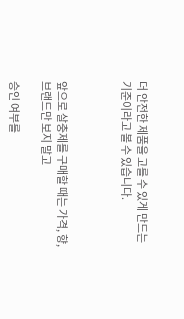더 안전한 제품을 고를 수 있게 만드는 기준이라고 볼 수 있습니다.



앞으로 살충제를 구매할 때는 가격, 향, 브랜드만 보지 말고

승인 여부를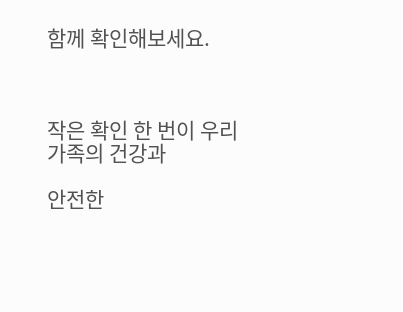함께 확인해보세요.



작은 확인 한 번이 우리 가족의 건강과

안전한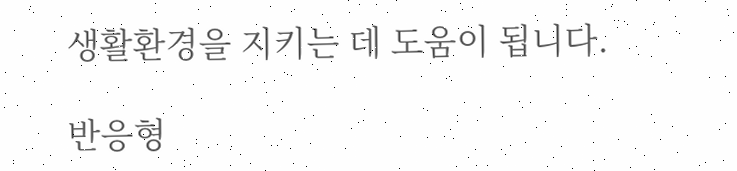생활환경을 지키는 데 도움이 됩니다.

반응형